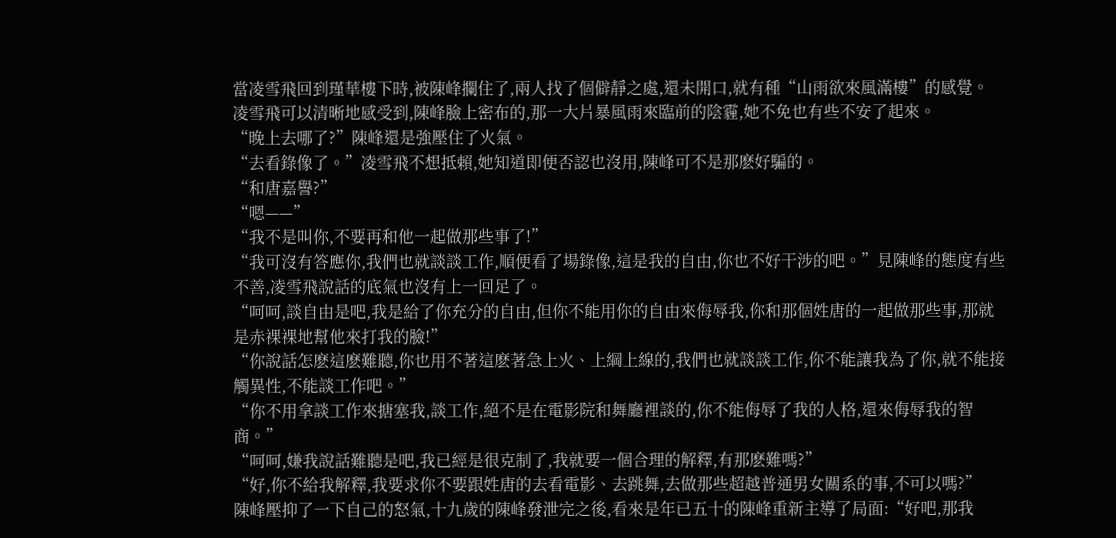當凌雪飛回到瑾華樓下時,被陳峰攔住了,兩人找了個僻靜之處,還未開口,就有種“山雨欲來風滿樓”的感覺。
凌雪飛可以清晰地感受到,陳峰臉上密布的,那一大片暴風雨來臨前的陰霾,她不免也有些不安了起來。
“晚上去哪了?”陳峰還是強壓住了火氣。
“去看錄像了。”凌雪飛不想抵賴,她知道即便否認也沒用,陳峰可不是那麽好騙的。
“和唐嘉譽?”
“嗯——”
“我不是叫你,不要再和他一起做那些事了!”
“我可沒有答應你,我們也就談談工作,順便看了場錄像,這是我的自由,你也不好干涉的吧。”見陳峰的態度有些不善,凌雪飛說話的底氣也沒有上一回足了。
“呵呵,談自由是吧,我是給了你充分的自由,但你不能用你的自由來侮辱我,你和那個姓唐的一起做那些事,那就是赤裸裸地幫他來打我的臉!”
“你說話怎麽這麽難聽,你也用不著這麽著急上火、上綱上線的,我們也就談談工作,你不能讓我為了你,就不能接觸異性,不能談工作吧。”
“你不用拿談工作來搪塞我,談工作,絕不是在電影院和舞廳裡談的,你不能侮辱了我的人格,還來侮辱我的智商。”
“呵呵,嫌我說話難聽是吧,我已經是很克制了,我就要一個合理的解釋,有那麽難嗎?”
“好,你不給我解釋,我要求你不要跟姓唐的去看電影、去跳舞,去做那些超越普通男女關系的事,不可以嗎?”
陳峰壓抑了一下自己的怒氣,十九歲的陳峰發泄完之後,看來是年已五十的陳峰重新主導了局面:“好吧,那我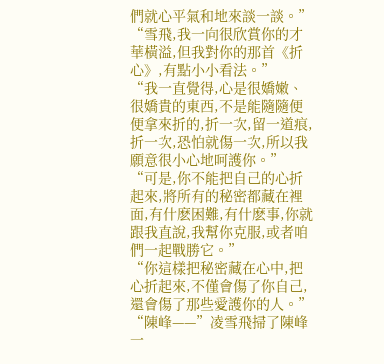們就心平氣和地來談一談。”
“雪飛,我一向很欣賞你的才華橫溢,但我對你的那首《折心》,有點小小看法。”
“我一直覺得,心是很嬌嫩、很嬌貴的東西,不是能隨隨便便拿來折的,折一次,留一道痕,折一次,恐怕就傷一次,所以我願意很小心地呵護你。”
“可是,你不能把自己的心折起來,將所有的秘密都藏在裡面,有什麽困難,有什麽事,你就跟我直說,我幫你克服,或者咱們一起戰勝它。”
“你這樣把秘密藏在心中,把心折起來,不僅會傷了你自己,還會傷了那些愛護你的人。”
“陳峰——”凌雪飛掃了陳峰一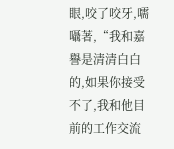眼,咬了咬牙,嚅囁著,“我和嘉譽是清清白白的,如果你接受不了,我和他目前的工作交流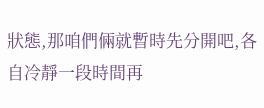狀態,那咱們倆就暫時先分開吧,各自冷靜一段時間再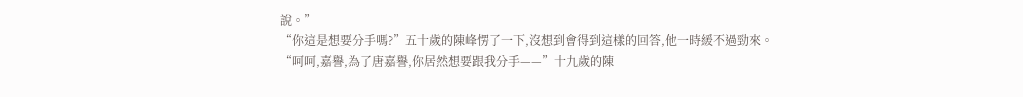說。”
“你這是想要分手嗎?”五十歲的陳峰愣了一下,沒想到會得到這樣的回答,他一時緩不過勁來。
“呵呵,嘉譽,為了唐嘉譽,你居然想要跟我分手——”十九歲的陳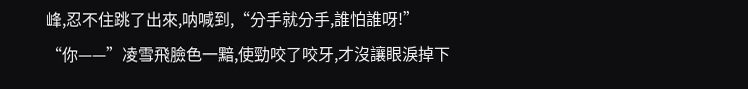峰,忍不住跳了出來,呐喊到,“分手就分手,誰怕誰呀!”
“你——”凌雪飛臉色一黯,使勁咬了咬牙,才沒讓眼淚掉下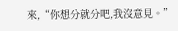來,“你想分就分吧,我沒意見。”